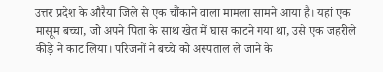उत्तर प्रदेश के औरैया जिले से एक चौंकाने वाला मामला सामने आया है। यहां एक मासूम बच्चा, जो अपने पिता के साथ खेत में घास काटने गया था, उसे एक जहरीले कीड़े ने काट लिया। परिजनों ने बच्चे को अस्पताल ले जाने के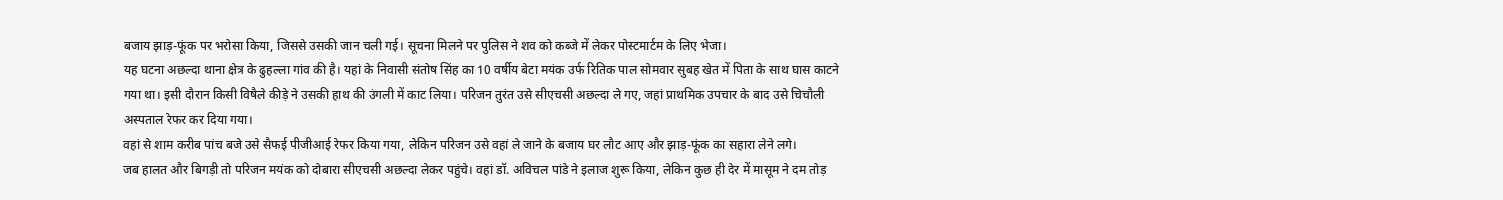बजाय झाड़-फूंक पर भरोसा किया, जिससे उसकी जान चली गई। सूचना मिलने पर पुलिस ने शव को कब्जे में लेकर पोस्टमार्टम के लिए भेजा।
यह घटना अछल्दा थाना क्षेत्र के ढुहल्ला गांव की है। यहां के निवासी संतोष सिंह का 10 वर्षीय बेटा मयंक उर्फ रितिक पाल सोमवार सुबह खेत में पिता के साथ घास काटने गया था। इसी दौरान किसी विषैले कीड़े ने उसकी हाथ की उंगली में काट लिया। परिजन तुरंत उसे सीएचसी अछल्दा ले गए, जहां प्राथमिक उपचार के बाद उसे चिचौली अस्पताल रेफर कर दिया गया।
वहां से शाम करीब पांच बजे उसे सैफई पीजीआई रेफर किया गया, लेकिन परिजन उसे वहां ले जाने के बजाय घर लौट आए और झाड़-फूंक का सहारा लेने लगे।
जब हालत और बिगड़ी तो परिजन मयंक को दोबारा सीएचसी अछल्दा लेकर पहुंचे। वहां डॉ. अविचल पांडे ने इलाज शुरू किया, लेकिन कुछ ही देर में मासूम ने दम तोड़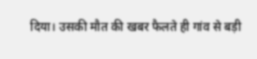दिया। उसकी मौत की खबर फैलते ही गांव से बड़ी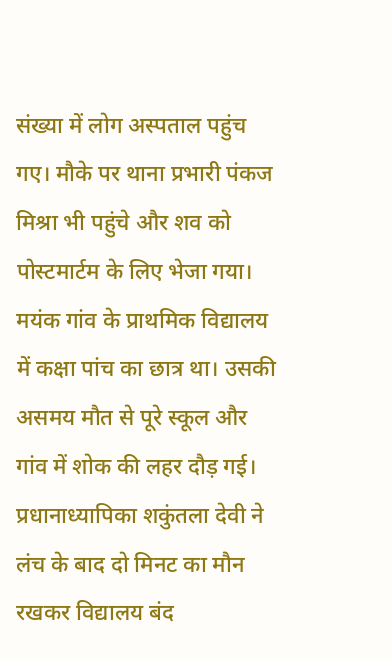संख्या में लोग अस्पताल पहुंच गए। मौके पर थाना प्रभारी पंकज मिश्रा भी पहुंचे और शव को पोस्टमार्टम के लिए भेजा गया।
मयंक गांव के प्राथमिक विद्यालय में कक्षा पांच का छात्र था। उसकी असमय मौत से पूरे स्कूल और गांव में शोक की लहर दौड़ गई। प्रधानाध्यापिका शकुंतला देवी ने लंच के बाद दो मिनट का मौन रखकर विद्यालय बंद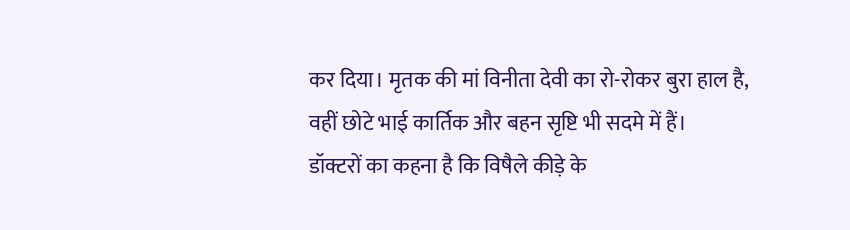कर दिया। मृतक की मां विनीता देवी का रो-रोकर बुरा हाल है, वहीं छोटे भाई कार्तिक और बहन सृष्टि भी सदमे में हैं।
डॉक्टरों का कहना है कि विषैले कीड़े के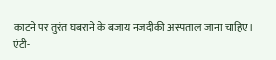काटने पर तुरंत घबराने के बजाय नजदीकी अस्पताल जाना चाहिए। एंटी-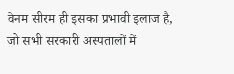वेनम सीरम ही इसका प्रभावी इलाज है, जो सभी सरकारी अस्पतालों में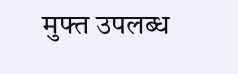मुफ्त उपलब्ध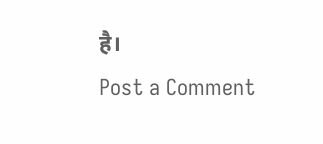है।
Post a Comment